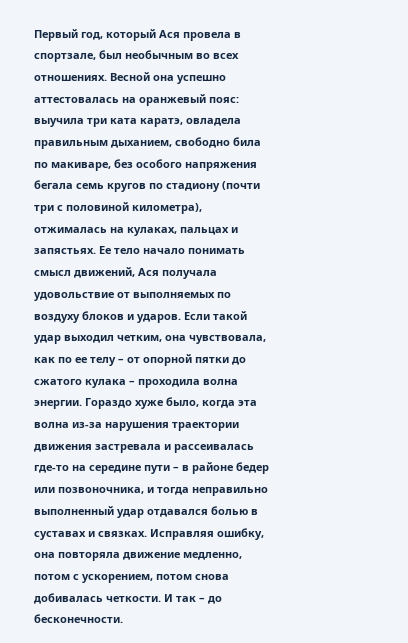Первый год, который Ася провела в спортзале, был необычным во всех отношениях. Весной она успешно аттестовалась на оранжевый пояс: выучила три ката каратэ, овладела правильным дыханием, свободно била по макиваре, без особого напряжения бегала семь кругов по стадиону (почти три с половиной километра), отжималась на кулаках, пальцах и запястьях. Ее тело начало понимать смысл движений, Ася получала удовольствие от выполняемых по воздуху блоков и ударов. Если такой удар выходил четким, она чувствовала, как по ее телу – от опорной пятки до сжатого кулака – проходила волна энергии. Гораздо хуже было, когда эта волна из-за нарушения траектории движения застревала и рассеивалась где-то на середине пути – в районе бедер или позвоночника, и тогда неправильно выполненный удар отдавался болью в суставах и связках. Исправляя ошибку, она повторяла движение медленно, потом с ускорением, потом снова добивалась четкости. И так – до бесконечности.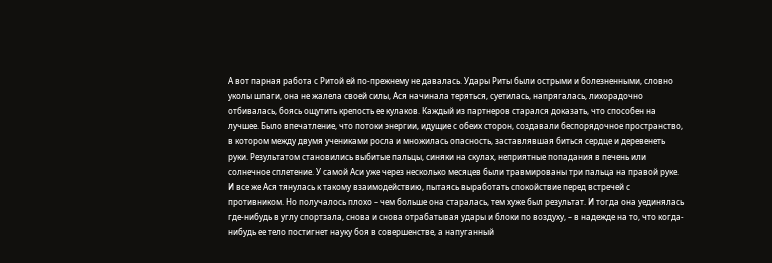А вот парная работа с Ритой ей по-прежнему не давалась. Удары Риты были острыми и болезненными, словно уколы шпаги, она не жалела своей силы, Ася начинала теряться, суетилась, напрягалась, лихорадочно отбивалась, боясь ощутить крепость ее кулаков. Каждый из партнеров старался доказать, что способен на лучшее. Было впечатление, что потоки энергии, идущие с обеих сторон, создавали беспорядочное пространство, в котором между двумя учениками росла и множилась опасность, заставлявшая биться сердце и деревенеть руки. Результатом становились выбитые пальцы, синяки на скулах, неприятные попадания в печень или солнечное сплетение. У самой Аси уже через несколько месяцев были травмированы три пальца на правой руке. И все же Ася тянулась к такому взаимодействию, пытаясь выработать спокойствие перед встречей с противником. Но получалось плохо – чем больше она старалась, тем хуже был результат. И тогда она уединялась где-нибудь в углу спортзала, снова и снова отрабатывая удары и блоки по воздуху, – в надежде на то, что когда-нибудь ее тело постигнет науку боя в совершенстве, а напуганный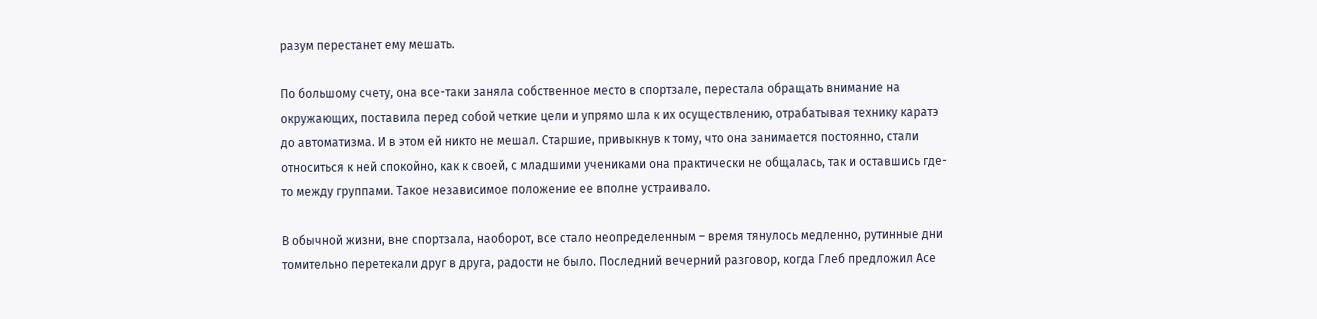разум перестанет ему мешать.

По большому счету, она все-таки заняла собственное место в спортзале, перестала обращать внимание на окружающих, поставила перед собой четкие цели и упрямо шла к их осуществлению, отрабатывая технику каратэ до автоматизма. И в этом ей никто не мешал. Старшие, привыкнув к тому, что она занимается постоянно, стали относиться к ней спокойно, как к своей, с младшими учениками она практически не общалась, так и оставшись где-то между группами. Такое независимое положение ее вполне устраивало.

В обычной жизни, вне спортзала, наоборот, все стало неопределенным – время тянулось медленно, рутинные дни томительно перетекали друг в друга, радости не было. Последний вечерний разговор, когда Глеб предложил Асе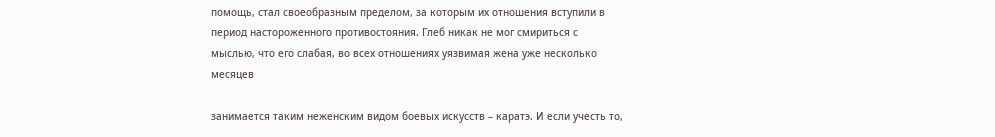помощь, стал своеобразным пределом, за которым их отношения вступили в период настороженного противостояния. Глеб никак не мог смириться с мыслью, что его слабая, во всех отношениях уязвимая жена уже несколько месяцев

занимается таким неженским видом боевых искусств – каратэ. И если учесть то,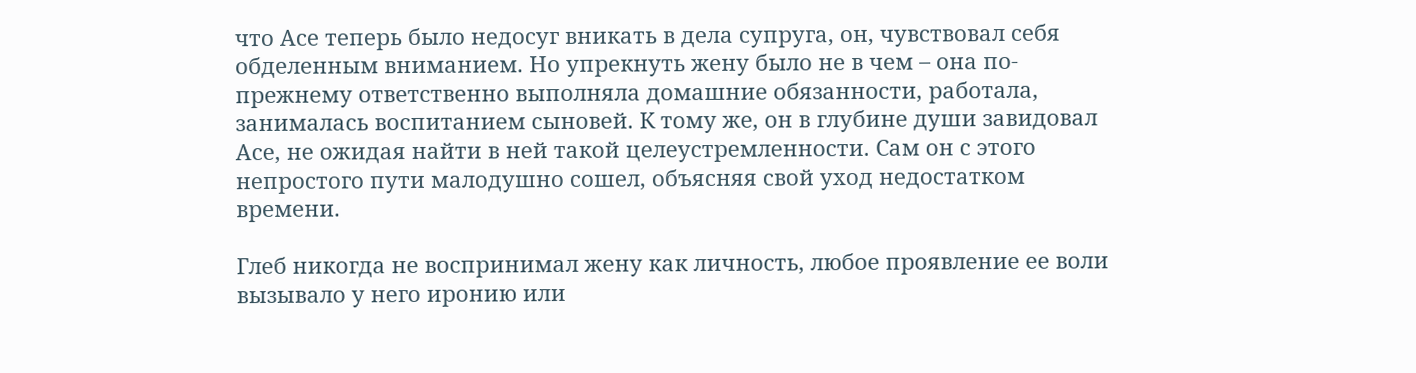что Асе теперь было недосуг вникать в дела супруга, он, чувствовал себя обделенным вниманием. Но упрекнуть жену было не в чем – она по-прежнему ответственно выполняла домашние обязанности, работала, занималась воспитанием сыновей. К тому же, он в глубине души завидовал Асе, не ожидая найти в ней такой целеустремленности. Сам он с этого непростого пути малодушно сошел, объясняя свой уход недостатком времени.

Глеб никогда не воспринимал жену как личность, любое проявление ее воли вызывало у него иронию или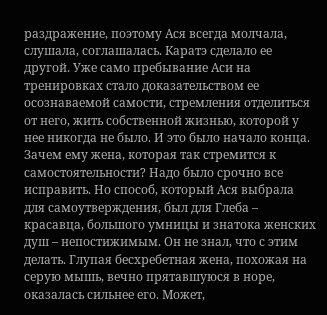раздражение, поэтому Ася всегда молчала, слушала, соглашалась. Каратэ сделало ее другой. Уже само пребывание Аси на тренировках стало доказательством ее осознаваемой самости, стремления отделиться от него, жить собственной жизнью, которой у нее никогда не было. И это было начало конца. Зачем ему жена, которая так стремится к самостоятельности? Надо было срочно все исправить. Но способ, который Ася выбрала для самоутверждения, был для Глеба – красавца, большого умницы и знатока женских душ – непостижимым. Он не знал, что с этим делать. Глупая бесхребетная жена, похожая на серую мышь, вечно прятавшуюся в норе, оказалась сильнее его. Может,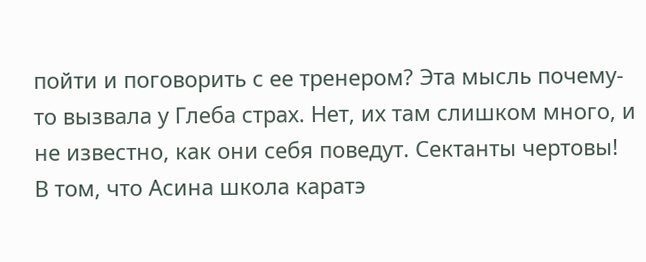пойти и поговорить с ее тренером? Эта мысль почему-то вызвала у Глеба страх. Нет, их там слишком много, и не известно, как они себя поведут. Сектанты чертовы! В том, что Асина школа каратэ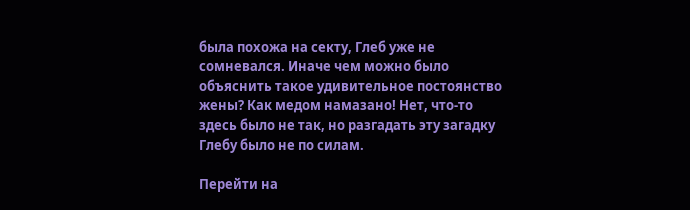была похожа на секту, Глеб уже не сомневался. Иначе чем можно было объяснить такое удивительное постоянство жены? Как медом намазано! Нет, что-то здесь было не так, но разгадать эту загадку Глебу было не по силам.

Перейти на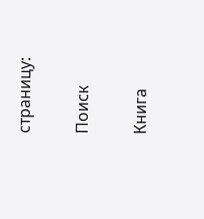страницу:

Поиск

Книга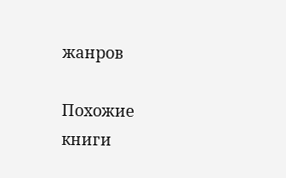жанров

Похожие книги